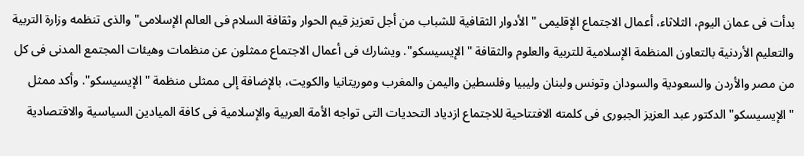بدأت فى عمان اليوم، الثلاثاء، أعمال الاجتماع الإقليمى "الأدوار الثقافية للشباب من أجل تعزيز قيم الحوار وثقافة السلام فى العالم الإسلامى" والذى تنظمه وزارة التربية والتعليم الأردنية بالتعاون المنظمة الإسلامية للتربية والعلوم والثقافة "الإيسيسكو". ويشارك فى أعمال الاجتماع ممثلون عن منظمات وهيئات المجتمع المدنى فى كل من مصر والأردن والسعودية والسودان وتونس ولبنان وليبيا وفلسطين واليمن والمغرب وموريتانيا والكويت، بالإضافة إلى ممثلى منظمة "الإيسيسكو". وأكد ممثل "الإيسيسكو" الدكتور عبد العزيز الجبورى فى كلمته الافتتاحية للاجتماع ازدياد التحديات التى تواجه الأمة العربية والإسلامية فى كافة الميادين السياسية والاقتصادية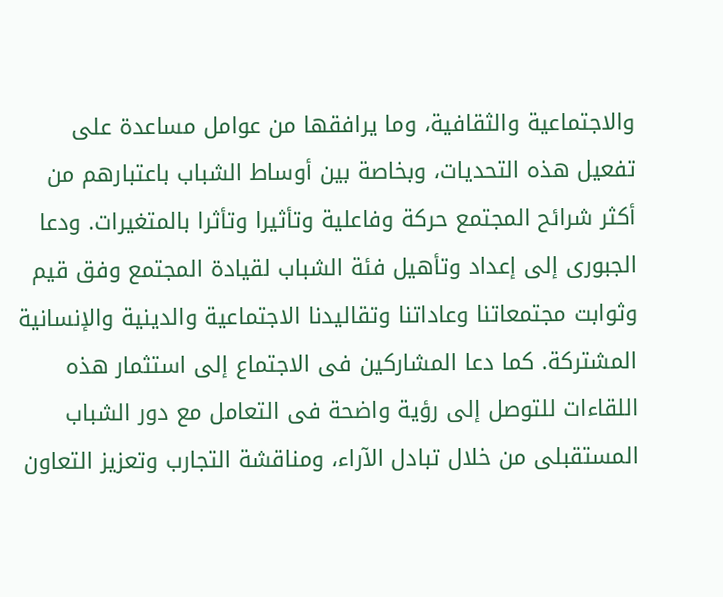والاجتماعية والثقافية، وما يرافقها من عوامل مساعدة على تفعيل هذه التحديات، وبخاصة بين أوساط الشباب باعتبارهم من أكثر شرائح المجتمع حركة وفاعلية وتأثيرا وتأثرا بالمتغيرات. ودعا الجبورى إلى إعداد وتأهيل فئة الشباب لقيادة المجتمع وفق قيم وثوابت مجتمعاتنا وعاداتنا وتقاليدنا الاجتماعية والدينية والإنسانية المشتركة. كما دعا المشاركين فى الاجتماع إلى استثمار هذه اللقاءات للتوصل إلى رؤية واضحة فى التعامل مع دور الشباب المستقبلى من خلال تبادل الآراء، ومناقشة التجارب وتعزيز التعاون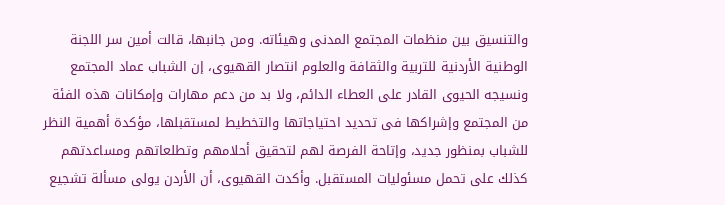والتنسيق بين منظمات المجتمع المدنى وهيئاته. ومن جانبها، قالت أمين سر اللجنة الوطنية الأردنية للتربية والثقافة والعلوم انتصار القهيوى، إن الشباب عماد المجتمع ونسيجه الحيوى القادر على العطاء الدائم، ولا بد من دعم مهارات وإمكانات هذه الفئة من المجتمع وإشراكها فى تحديد احتياجاتها والتخطيط لمستقبلها، مؤكدة أهمية النظر للشباب بمنظور جديد، وإتاحة الفرصة لهم لتحقيق أحلامهم وتطلعاتهم ومساعدتهم كذلك على تحمل مسئوليات المستقبل. وأكدت القهيوى، أن الأردن يولى مسألة تشجيع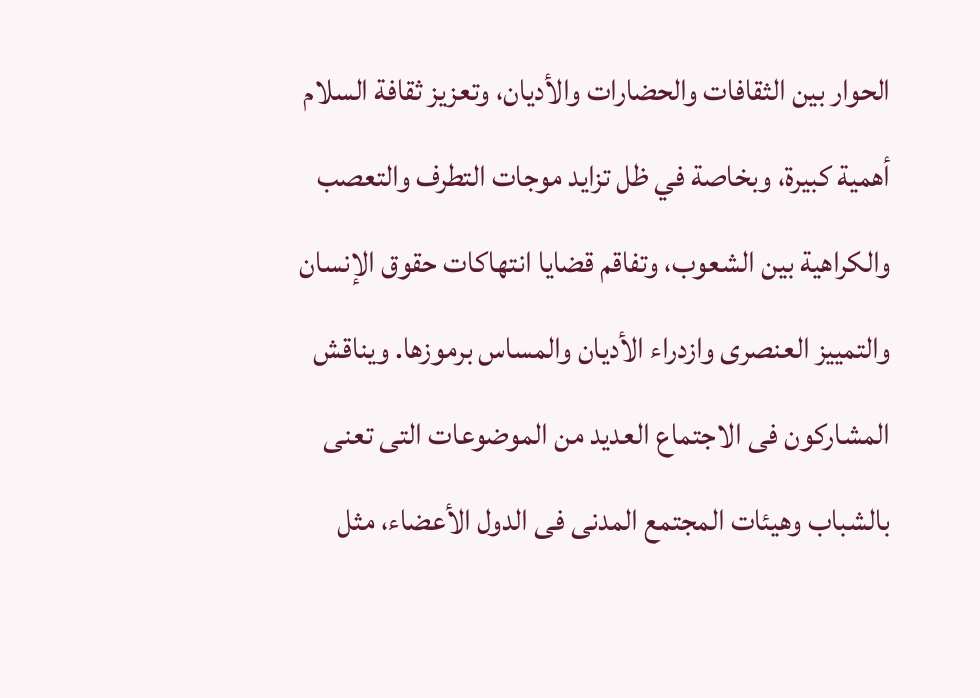الحوار بين الثقافات والحضارات والأديان، وتعزيز ثقافة السلام أهمية كبيرة، وبخاصة في ظل تزايد موجات التطرف والتعصب والكراهية بين الشعوب، وتفاقم قضايا انتهاكات حقوق الإنسان والتمييز العنصرى وازدراء الأديان والمساس برموزها. ويناقش المشاركون فى الاجتماع العديد من الموضوعات التى تعنى بالشباب وهيئات المجتمع المدنى فى الدول الأعضاء، مثل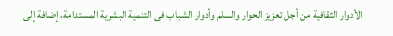الأدوار الثقافية من أجل تعزيز الحوار والسلم وأدوار الشباب فى التنمية البشرية المستدامة، إضافة إلى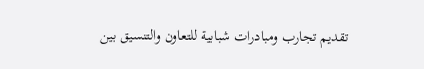تقديم تجارب ومبادرات شبابية للتعاون والتنسيق بين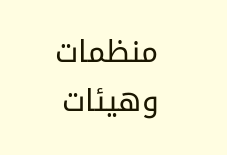منظمات وهيئات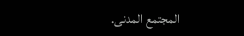المجتمع المدنى.